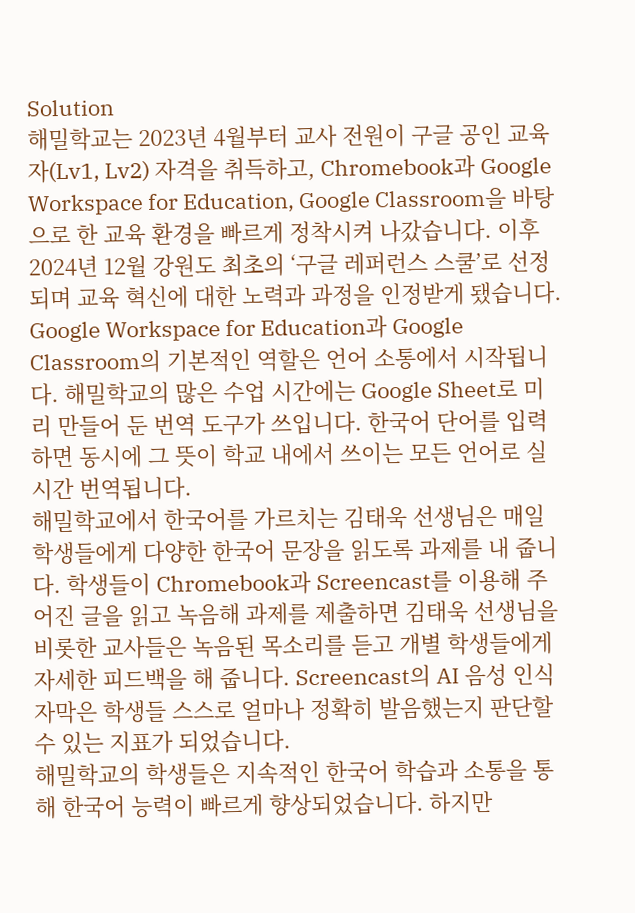Solution
해밀학교는 2023년 4월부터 교사 전원이 구글 공인 교육자(Lv1, Lv2) 자격을 취득하고, Chromebook과 Google Workspace for Education, Google Classroom을 바탕으로 한 교육 환경을 빠르게 정착시켜 나갔습니다. 이후 2024년 12월 강원도 최초의 ‘구글 레퍼런스 스쿨’로 선정되며 교육 혁신에 대한 노력과 과정을 인정받게 됐습니다.
Google Workspace for Education과 Google Classroom의 기본적인 역할은 언어 소통에서 시작됩니다. 해밀학교의 많은 수업 시간에는 Google Sheet로 미리 만들어 둔 번역 도구가 쓰입니다. 한국어 단어를 입력하면 동시에 그 뜻이 학교 내에서 쓰이는 모든 언어로 실시간 번역됩니다.
해밀학교에서 한국어를 가르치는 김태욱 선생님은 매일 학생들에게 다양한 한국어 문장을 읽도록 과제를 내 줍니다. 학생들이 Chromebook과 Screencast를 이용해 주어진 글을 읽고 녹음해 과제를 제출하면 김태욱 선생님을 비롯한 교사들은 녹음된 목소리를 듣고 개별 학생들에게 자세한 피드백을 해 줍니다. Screencast의 AI 음성 인식 자막은 학생들 스스로 얼마나 정확히 발음했는지 판단할 수 있는 지표가 되었습니다.
해밀학교의 학생들은 지속적인 한국어 학습과 소통을 통해 한국어 능력이 빠르게 향상되었습니다. 하지만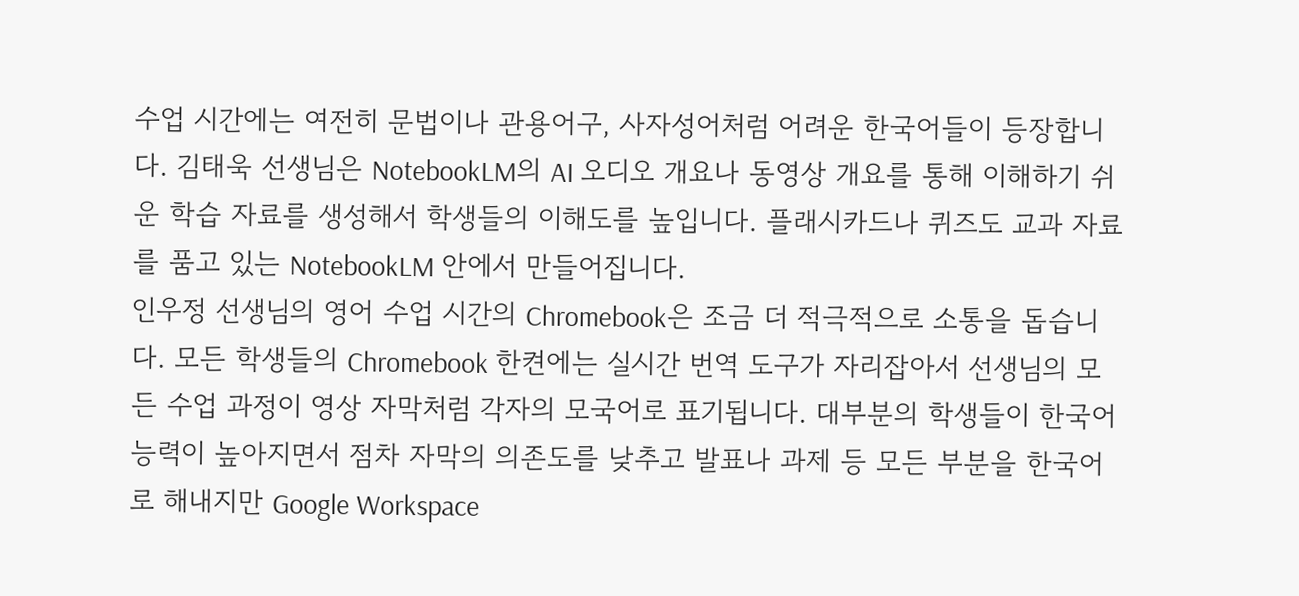수업 시간에는 여전히 문법이나 관용어구, 사자성어처럼 어려운 한국어들이 등장합니다. 김태욱 선생님은 NotebookLM의 AI 오디오 개요나 동영상 개요를 통해 이해하기 쉬운 학습 자료를 생성해서 학생들의 이해도를 높입니다. 플래시카드나 퀴즈도 교과 자료를 품고 있는 NotebookLM 안에서 만들어집니다.
인우정 선생님의 영어 수업 시간의 Chromebook은 조금 더 적극적으로 소통을 돕습니다. 모든 학생들의 Chromebook 한켠에는 실시간 번역 도구가 자리잡아서 선생님의 모든 수업 과정이 영상 자막처럼 각자의 모국어로 표기됩니다. 대부분의 학생들이 한국어 능력이 높아지면서 점차 자막의 의존도를 낮추고 발표나 과제 등 모든 부분을 한국어로 해내지만 Google Workspace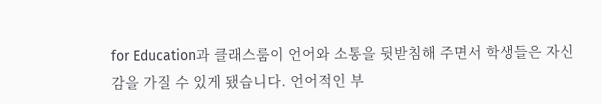for Education과 클래스룸이 언어와 소통을 뒷받침해 주면서 학생들은 자신감을 가질 수 있게 됐습니다. 언어적인 부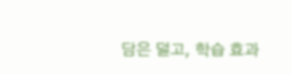담은 덜고, 학습 효과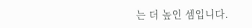는 더 높인 셈입니다.